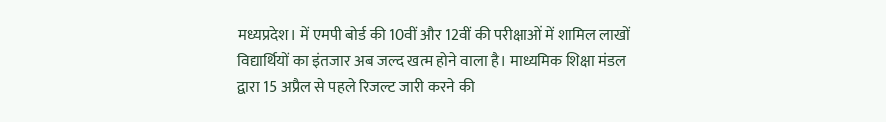मध्यप्रदेश। में एमपी बोर्ड की 10वीं और 12वीं की परीक्षाओं में शामिल लाखों विद्यार्थियों का इंतजार अब जल्द खत्म होने वाला है। माध्यमिक शिक्षा मंडल द्वारा 15 अप्रैल से पहले रिजल्ट जारी करने की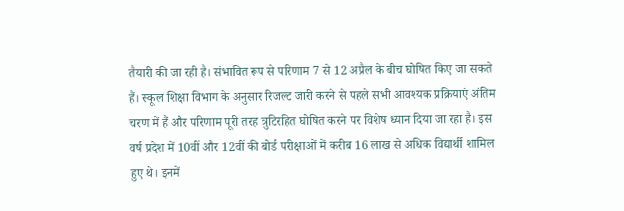तैयारी की जा रही है। संभावित रूप से परिणाम 7 से 12 अप्रैल के बीच घोषित किए जा सकते हैं। स्कूल शिक्षा विभाग के अनुसार रिजल्ट जारी करने से पहले सभी आवश्यक प्रक्रियाएं अंतिम चरण में हैं और परिणाम पूरी तरह त्रुटिरहित घोषित करने पर विशेष ध्यान दिया जा रहा है। इस वर्ष प्रदेश में 10वीं और 12वीं की बोर्ड परीक्षाओं में करीब 16 लाख से अधिक विद्यार्थी शामिल हुए थे। इनमें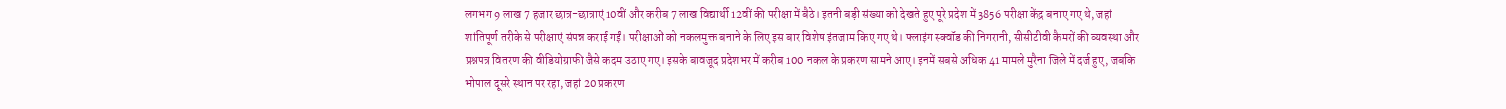लगभग 9 लाख 7 हजार छात्र-छात्राएं 10वीं और करीब 7 लाख विद्यार्थी 12वीं की परीक्षा में बैठे। इतनी बड़ी संख्या को देखते हुए पूरे प्रदेश में 3856 परीक्षा केंद्र बनाए गए थे, जहां शांतिपूर्ण तरीके से परीक्षाएं संपन्न कराई गईं। परीक्षाओं को नकलमुक्त बनाने के लिए इस बार विशेष इंतजाम किए गए थे। फ्लाइंग स्क्वॉड की निगरानी, सीसीटीवी कैमरों की व्यवस्था और प्रश्नपत्र वितरण की वीडियोग्राफी जैसे कदम उठाए गए। इसके बावजूद प्रदेशभर में करीब 100 नकल के प्रकरण सामने आए। इनमें सबसे अधिक 41 मामले मुरैना जिले में दर्ज हुए, जबकि भोपाल दूसरे स्थान पर रहा, जहां 20 प्रकरण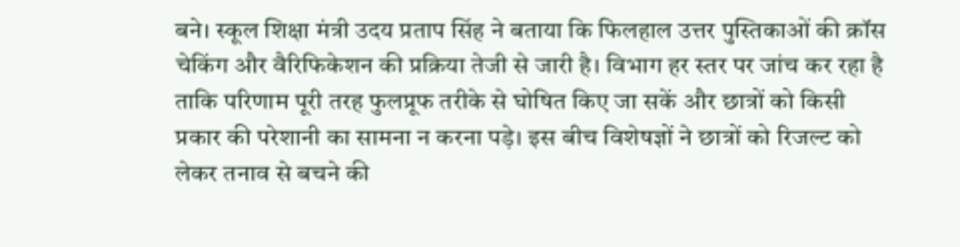बने। स्कूल शिक्षा मंत्री उदय प्रताप सिंह ने बताया कि फिलहाल उत्तर पुस्तिकाओं की क्रॉस चेकिंग और वैरिफिकेशन की प्रक्रिया तेजी से जारी है। विभाग हर स्तर पर जांच कर रहा है ताकि परिणाम पूरी तरह फुलप्रूफ तरीके से घोषित किए जा सकें और छात्रों को किसी प्रकार की परेशानी का सामना न करना पड़े। इस बीच विशेषज्ञों ने छात्रों को रिजल्ट को लेकर तनाव से बचने की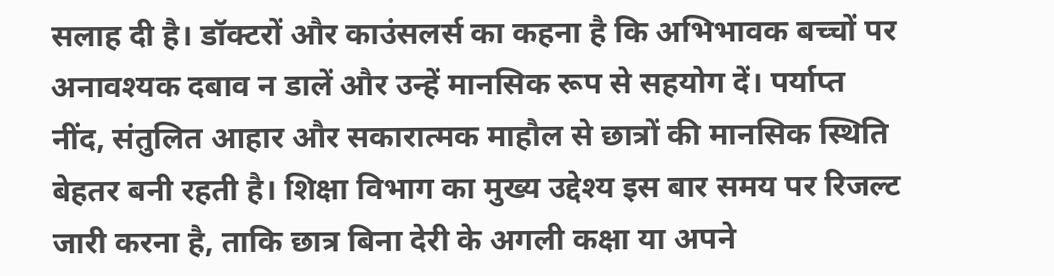सलाह दी है। डॉक्टरों और काउंसलर्स का कहना है कि अभिभावक बच्चों पर अनावश्यक दबाव न डालें और उन्हें मानसिक रूप से सहयोग दें। पर्याप्त नींद, संतुलित आहार और सकारात्मक माहौल से छात्रों की मानसिक स्थिति बेहतर बनी रहती है। शिक्षा विभाग का मुख्य उद्देश्य इस बार समय पर रिजल्ट जारी करना है, ताकि छात्र बिना देरी के अगली कक्षा या अपने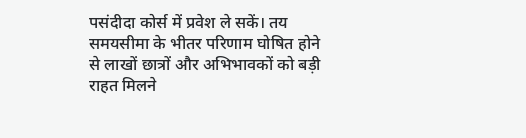पसंदीदा कोर्स में प्रवेश ले सकें। तय समयसीमा के भीतर परिणाम घोषित होने से लाखों छात्रों और अभिभावकों को बड़ी राहत मिलने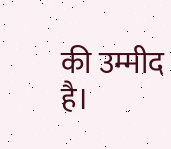की उम्मीद है।